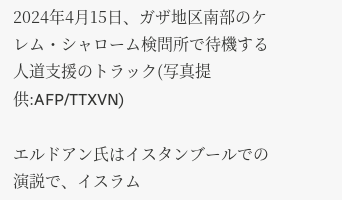2024年4月15日、ガザ地区南部のケレム・シャローム検問所で待機する人道支援のトラック(写真提供:AFP/TTXVN)

エルドアン氏はイスタンブールでの演説で、イスラム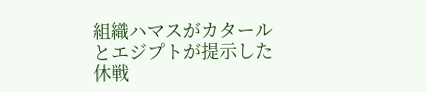組織ハマスがカタールとエジプトが提示した休戦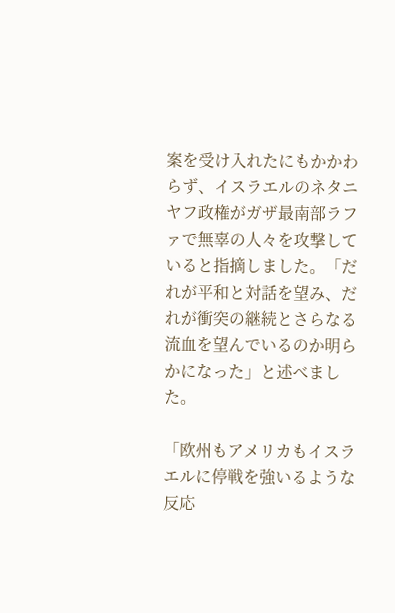案を受け入れたにもかかわらず、イスラエルのネタニヤフ政権がガザ最南部ラファで無辜の人々を攻撃していると指摘しました。「だれが平和と対話を望み、だれが衝突の継続とさらなる流血を望んでいるのか明らかになった」と述べました。

「欧州もアメリカもイスラエルに停戦を強いるような反応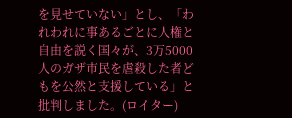を見せていない」とし、「われわれに事あるごとに人権と自由を説く国々が、3万5000人のガザ市民を虐殺した者どもを公然と支援している」と批判しました。(ロイター)